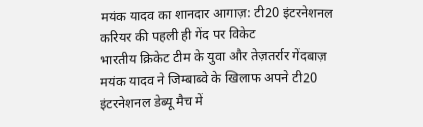मयंक यादव का शानदार आगाज़: टी20 इंटरनेशनल करियर की पहली ही गेंद पर विकेट
भारतीय क्रिकेट टीम के युवा और तेज़तर्रार गेंदबाज़ मयंक यादव ने जिम्बाब्वे के खिलाफ अपने टी20 इंटरनेशनल डेब्यू मैच में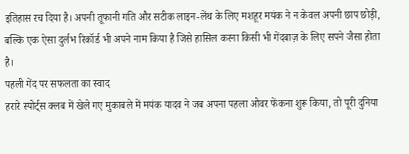इतिहास रच दिया है। अपनी तूफानी गति और सटीक लाइन-लेंथ के लिए मशहूर मयंक ने न केवल अपनी छाप छोड़ी, बल्कि एक ऐसा दुर्लभ रिकॉर्ड भी अपने नाम किया है जिसे हासिल करना किसी भी गेंदबाज़ के लिए सपने जैसा होता है।
पहली गेंद पर सफलता का स्वाद
हरारे स्पोर्ट्स क्लब में खेले गए मुकाबले में मयंक यादव ने जब अपना पहला ओवर फेंकना शुरू किया, तो पूरी दुनिया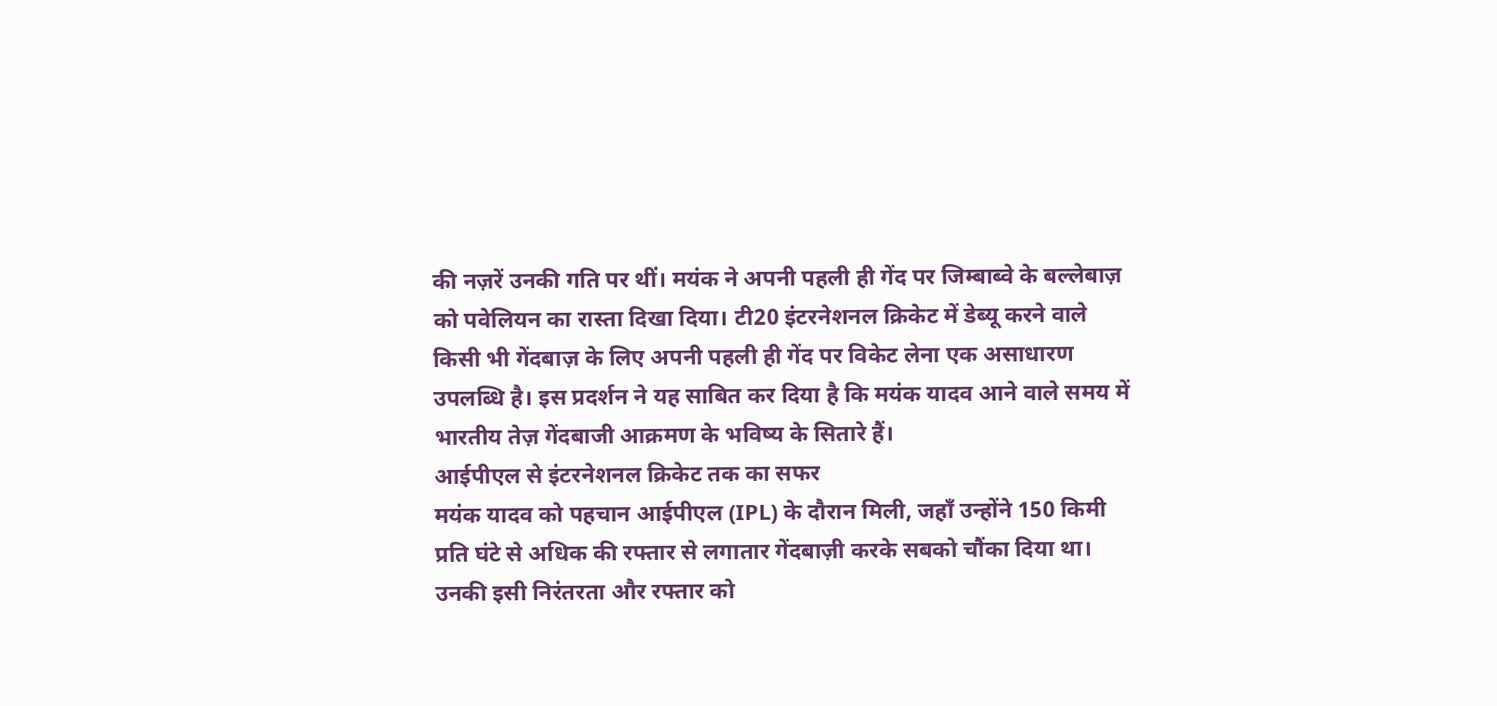की नज़रें उनकी गति पर थीं। मयंक ने अपनी पहली ही गेंद पर जिम्बाब्वे के बल्लेबाज़ को पवेलियन का रास्ता दिखा दिया। टी20 इंटरनेशनल क्रिकेट में डेब्यू करने वाले किसी भी गेंदबाज़ के लिए अपनी पहली ही गेंद पर विकेट लेना एक असाधारण उपलब्धि है। इस प्रदर्शन ने यह साबित कर दिया है कि मयंक यादव आने वाले समय में भारतीय तेज़ गेंदबाजी आक्रमण के भविष्य के सितारे हैं।
आईपीएल से इंटरनेशनल क्रिकेट तक का सफर
मयंक यादव को पहचान आईपीएल (IPL) के दौरान मिली, जहाँ उन्होंने 150 किमी प्रति घंटे से अधिक की रफ्तार से लगातार गेंदबाज़ी करके सबको चौंका दिया था। उनकी इसी निरंतरता और रफ्तार को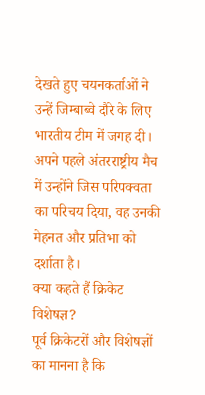देखते हुए चयनकर्ताओं ने उन्हें जिम्बाब्वे दौरे के लिए भारतीय टीम में जगह दी। अपने पहले अंतरराष्ट्रीय मैच में उन्होंने जिस परिपक्वता का परिचय दिया, वह उनकी मेहनत और प्रतिभा को दर्शाता है।
क्या कहते हैं क्रिकेट विशेषज्ञ?
पूर्व क्रिकेटरों और विशेषज्ञों का मानना है कि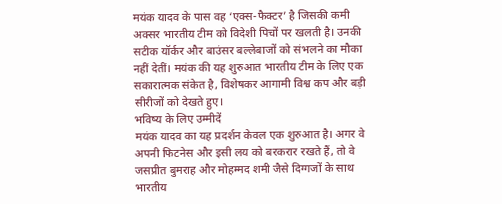मयंक यादव के पास वह ‘एक्स-फैक्टर’ है जिसकी कमी अक्सर भारतीय टीम को विदेशी पिचों पर खलती है। उनकी सटीक यॉर्कर और बाउंसर बल्लेबाजों को संभलने का मौका नहीं देतीं। मयंक की यह शुरुआत भारतीय टीम के लिए एक सकारात्मक संकेत है, विशेषकर आगामी विश्व कप और बड़ी सीरीजों को देखते हुए।
भविष्य के लिए उम्मीदें
मयंक यादव का यह प्रदर्शन केवल एक शुरुआत है। अगर वे अपनी फिटनेस और इसी लय को बरकरार रखते हैं, तो वे जसप्रीत बुमराह और मोहम्मद शमी जैसे दिग्गजों के साथ भारतीय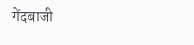गेंदबाजी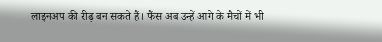लाइनअप की रीढ़ बन सकते हैं। फैंस अब उन्हें आगे के मैचों में भी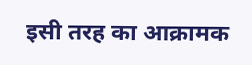इसी तरह का आक्रामक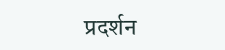प्रदर्शन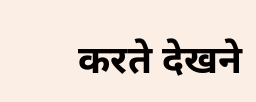करते देखने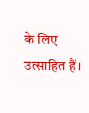के लिए उत्साहित हैं।